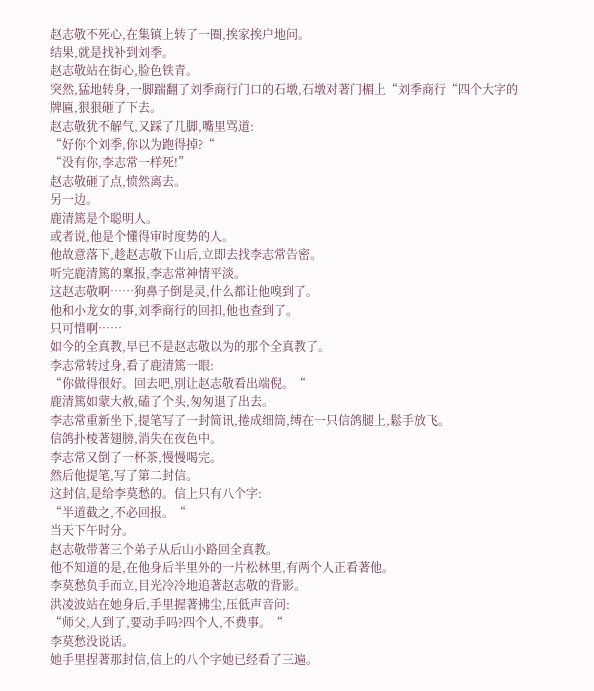赵志敬不死心,在集镇上转了一圈,挨家挨户地问。
结果,就是找补到刘季。
赵志敬站在街心,脸色铁青。
突然,猛地转身,一脚踹翻了刘季商行门口的石墩,石墩对著门楣上“刘季商行“四个大字的牌匾,狠狠砸了下去。
赵志敬犹不解气,又踩了几脚,嘴里骂道:
“好你个刘季,你以为跑得掉?“
“没有你,李志常一样死!”
赵志敬砸了点,愤然离去。
另一边。
鹿清篤是个聪明人。
或者说,他是个懂得审时度势的人。
他故意落下,趁赵志敬下山后,立即去找李志常告密。
听完鹿清篤的稟报,李志常神情平淡。
这赵志敬啊……狗鼻子倒是灵,什么都让他嗅到了。
他和小龙女的事,刘季商行的回扣,他也查到了。
只可惜啊……
如今的全真教,早已不是赵志敬以为的那个全真教了。
李志常转过身,看了鹿清篤一眼:
“你做得很好。回去吧,別让赵志敬看出端倪。“
鹿清篤如蒙大赦,磕了个头,匆匆退了出去。
李志常重新坐下,提笔写了一封简讯,捲成细筒,缚在一只信鸽腿上,鬆手放飞。
信鸽扑棱著翅膀,消失在夜色中。
李志常又倒了一杯茶,慢慢喝完。
然后他提笔,写了第二封信。
这封信,是给李莫愁的。信上只有八个字:
“半道截之,不必回报。“
当天下午时分。
赵志敬带著三个弟子从后山小路回全真教。
他不知道的是,在他身后半里外的一片松林里,有两个人正看著他。
李莫愁负手而立,目光冷冷地追著赵志敬的背影。
洪凌波站在她身后,手里握著拂尘,压低声音问:
“师父,人到了,要动手吗?四个人,不费事。“
李莫愁没说话。
她手里捏著那封信,信上的八个字她已经看了三遍。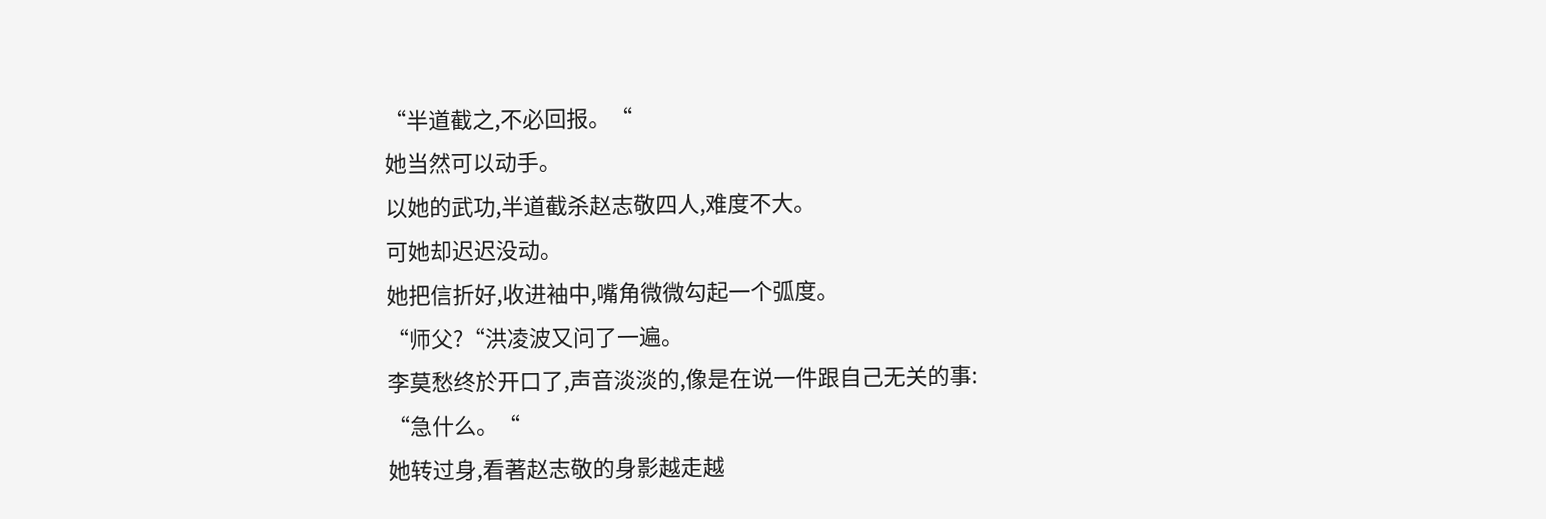“半道截之,不必回报。“
她当然可以动手。
以她的武功,半道截杀赵志敬四人,难度不大。
可她却迟迟没动。
她把信折好,收进袖中,嘴角微微勾起一个弧度。
“师父?“洪凌波又问了一遍。
李莫愁终於开口了,声音淡淡的,像是在说一件跟自己无关的事:
“急什么。“
她转过身,看著赵志敬的身影越走越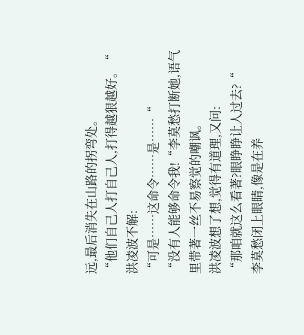远,最后消失在山路的拐弯处。
“他们自己人打自己人,打得越狠越好。“
洪凌波不解:
“可是……这命令……是……“
“没有人能够命令我!“李莫愁打断她,语气里带著一丝不易察觉的嘲讽。
洪凌波想了想,觉得有道理,又问:
“那咱就这么看著?眼睁睁让人过去?“
李莫愁闭上眼睛,像是在养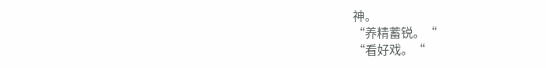神。
“养精蓄锐。“
“看好戏。“